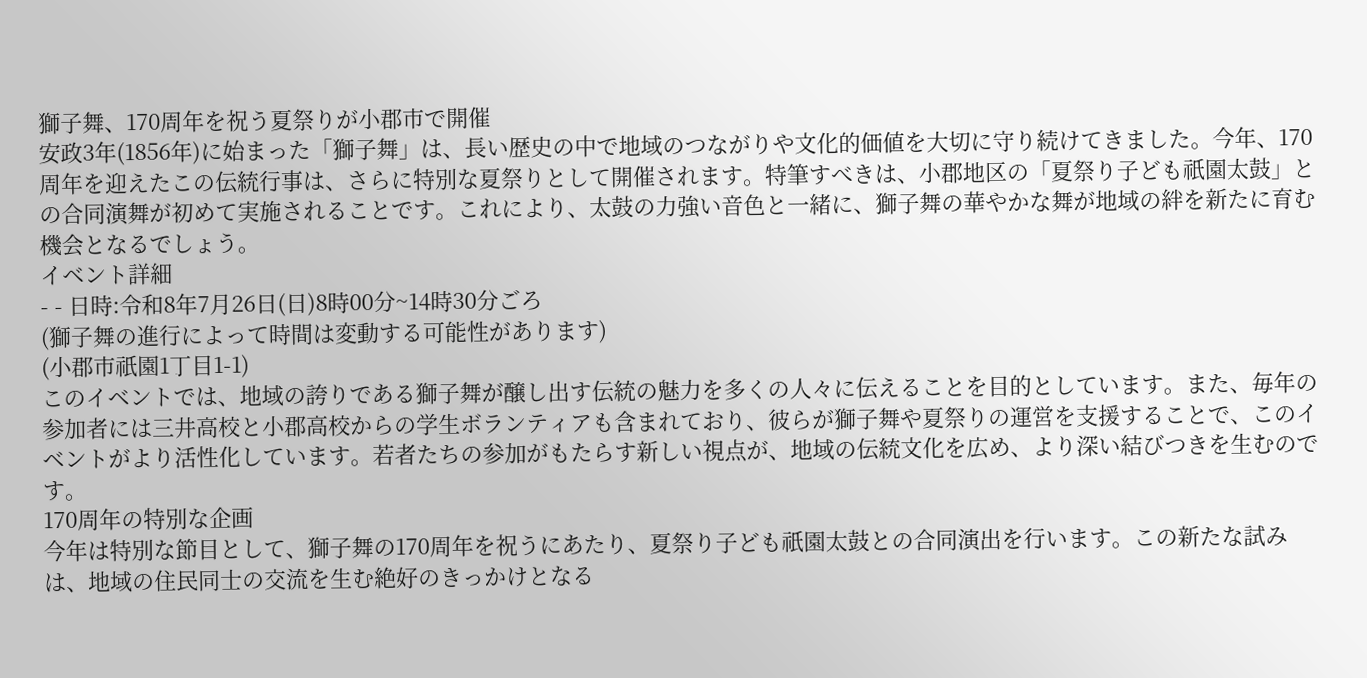獅子舞、170周年を祝う夏祭りが小郡市で開催
安政3年(1856年)に始まった「獅子舞」は、長い歴史の中で地域のつながりや文化的価値を大切に守り続けてきました。今年、170周年を迎えたこの伝統行事は、さらに特別な夏祭りとして開催されます。特筆すべきは、小郡地区の「夏祭り子ども祇園太鼓」との合同演舞が初めて実施されることです。これにより、太鼓の力強い音色と一緒に、獅子舞の華やかな舞が地域の絆を新たに育む機会となるでしょう。
イベント詳細
- - 日時:令和8年7月26日(日)8時00分~14時30分ごろ
(獅子舞の進行によって時間は変動する可能性があります)
(小郡市祇園1丁目1-1)
このイベントでは、地域の誇りである獅子舞が醸し出す伝統の魅力を多くの人々に伝えることを目的としています。また、毎年の参加者には三井高校と小郡高校からの学生ボランティアも含まれており、彼らが獅子舞や夏祭りの運営を支援することで、このイベントがより活性化しています。若者たちの参加がもたらす新しい視点が、地域の伝統文化を広め、より深い結びつきを生むのです。
170周年の特別な企画
今年は特別な節目として、獅子舞の170周年を祝うにあたり、夏祭り子ども祇園太鼓との合同演出を行います。この新たな試みは、地域の住民同士の交流を生む絶好のきっかけとなる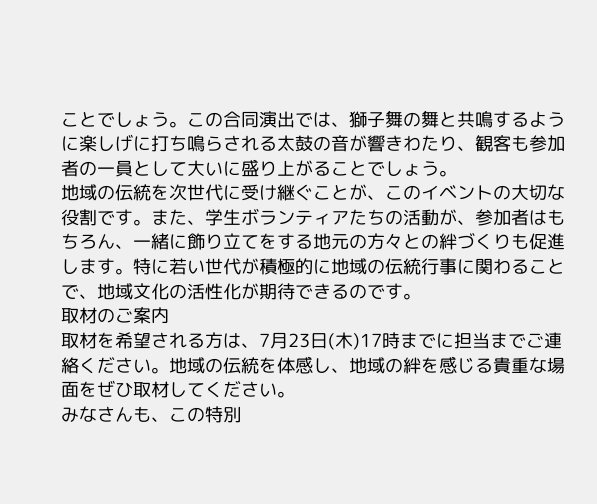ことでしょう。この合同演出では、獅子舞の舞と共鳴するように楽しげに打ち鳴らされる太鼓の音が響きわたり、観客も参加者の一員として大いに盛り上がることでしょう。
地域の伝統を次世代に受け継ぐことが、このイベントの大切な役割です。また、学生ボランティアたちの活動が、参加者はもちろん、一緒に飾り立てをする地元の方々との絆づくりも促進します。特に若い世代が積極的に地域の伝統行事に関わることで、地域文化の活性化が期待できるのです。
取材のご案内
取材を希望される方は、7月23日(木)17時までに担当までご連絡ください。地域の伝統を体感し、地域の絆を感じる貴重な場面をぜひ取材してください。
みなさんも、この特別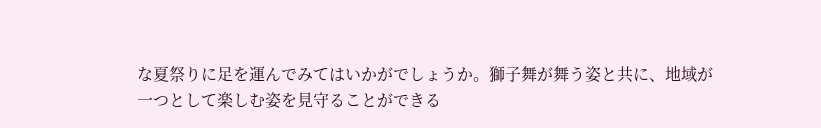な夏祭りに足を運んでみてはいかがでしょうか。獅子舞が舞う姿と共に、地域が一つとして楽しむ姿を見守ることができる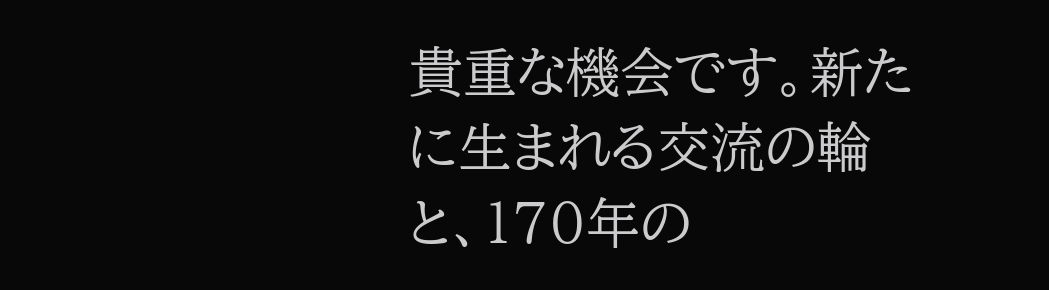貴重な機会です。新たに生まれる交流の輪と、170年の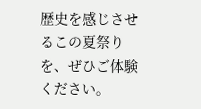歴史を感じさせるこの夏祭りを、ぜひご体験ください。